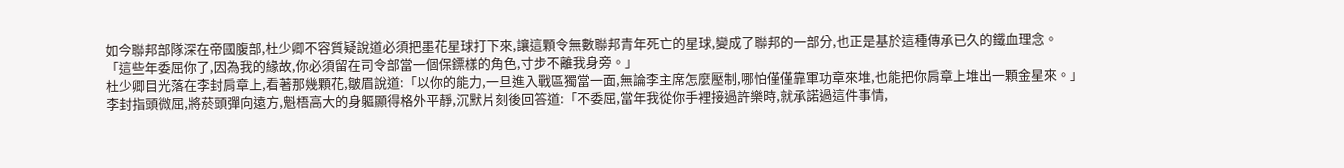如今聯邦部隊深在帝國腹部,杜少卿不容質疑說道必須把墨花星球打下來,讓這顆令無數聯邦青年死亡的星球,變成了聯邦的一部分,也正是基於這種傳承已久的鐵血理念。
「這些年委屈你了,因為我的緣故,你必須留在司令部當一個保鏢樣的角色,寸步不離我身旁。」
杜少卿目光落在李封肩章上,看著那幾顆花,皺眉說道:「以你的能力,一旦進入戰區獨當一面,無論李主席怎麼壓制,哪怕僅僅靠軍功章來堆,也能把你肩章上堆出一顆金星來。」
李封指頭微屈,將菸頭彈向遠方,魁梧高大的身軀顯得格外平靜,沉默片刻後回答道:「不委屈,當年我從你手裡接過許樂時,就承諾過這件事情,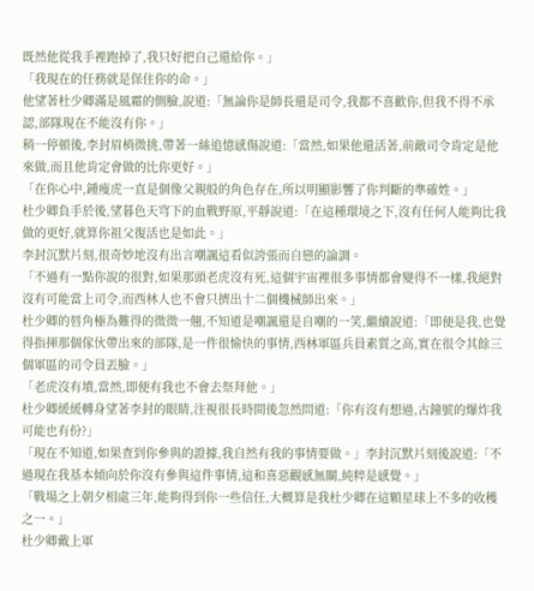既然他從我手裡跑掉了,我只好把自己還給你。」
「我現在的任務就是保住你的命。」
他望著杜少卿滿是風霜的側臉,說道:「無論你是師長還是司令,我都不喜歡你,但我不得不承認,部隊現在不能沒有你。」
稍一停頓後,李封眉梢微挑,帶著一絲追憶感傷說道:「當然,如果他還活著,前敵司令肯定是他來做,而且他肯定會做的比你更好。」
「在你心中,鍾瘦虎一直是個像父親般的角色存在,所以明顯影響了你判斷的準確姓。」
杜少卿負手於後,望暮色天穹下的血戰野原,平靜說道:「在這種環境之下,沒有任何人能夠比我做的更好,就算你祖父復活也是如此。」
李封沉默片刻,很奇妙地沒有出言嘲諷這看似誇張而自戀的論調。
「不過有一點你說的很對,如果那頭老虎沒有死,這個宇宙裡很多事情都會變得不一樣,我絕對沒有可能當上司令,而西林人也不會只擠出十二個機械師出來。」
杜少卿的唇角極為難得的微微一翹,不知道是嘲諷還是自嘲的一笑,繼續說道:「即便是我,也覺得指揮那個傢伙帶出來的部隊,是一件很愉快的事情,西林軍區兵員素質之高,實在很令其餘三個軍區的司令員丟臉。」
「老虎沒有墳,當然,即便有我也不會去祭拜他。」
杜少卿緩緩轉身望著李封的眼睛,注視很長時間後忽然問道:「你有沒有想過,古鐘號的爆炸我可能也有份?」
「現在不知道,如果查到你參與的證據,我自然有我的事情要做。」李封沉默片刻後說道:「不過現在我基本傾向於你沒有參與這件事情,這和喜惡觀感無關,純粹是感覺。」
「戰場之上朝夕相處三年,能夠得到你一些信任,大概算是我杜少卿在這顆星球上不多的收穫之一。」
杜少卿戴上軍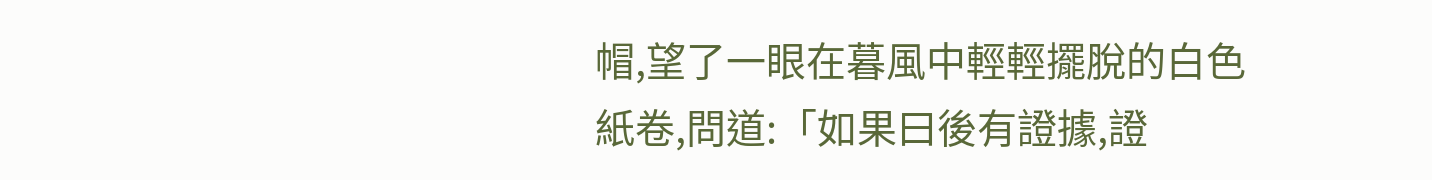帽,望了一眼在暮風中輕輕擺脫的白色紙卷,問道:「如果曰後有證據,證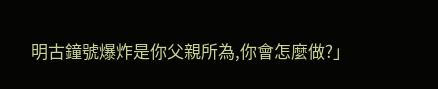明古鐘號爆炸是你父親所為,你會怎麼做?」